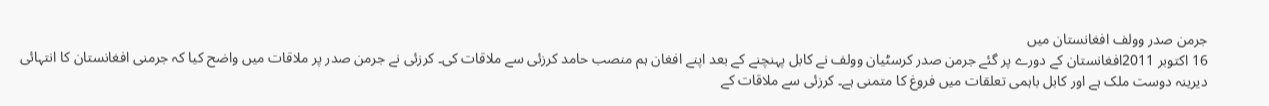جرمن صدر وولف افغانستان میں
16 اکتوبر 2011افغانستان کے دورے پر گئے جرمن صدر کرسٹیان وولف نے کابل پہنچنے کے بعد اپنے افغان ہم منصب حامد کرزئی سے ملاقات کی۔ کرزئی نے جرمن صدر پر ملاقات میں واضح کیا کہ جرمنی افغانستان کا انتہائی دیرینہ دوست ملک ہے اور کابل باہمی تعلقات میں فروغ کا متمنی ہے۔ کرزئی سے ملاقات کے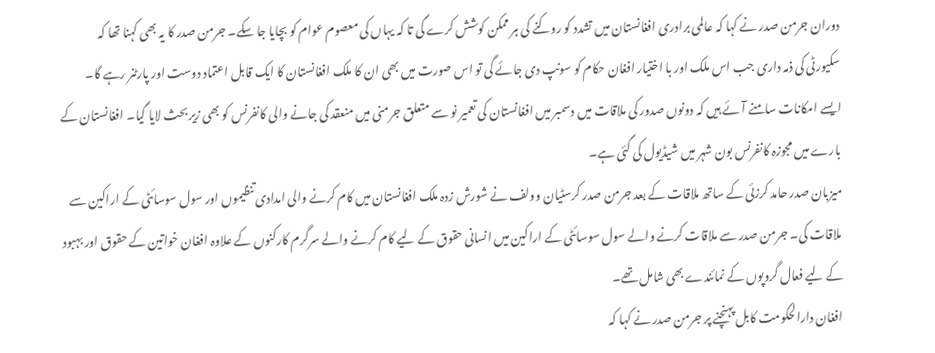دوران جرمن صدر نے کہا کہ عالمی برادری افغانستان میں تشدد کو روکنے کی ہر ممکن کوشش کرے گی تا کہ یہاں کی معصوم عوام کو بچایا جا سکے۔ جرمن صدر کا یہ بھی کہنا تھا کہ
سکیورٹی کی ذمہ داری جب اس ملک اور با اختیار افغان حکام کو سونپ دی جائے گی تو اس صورت میں بھی ان کا ملک افغانستان کا ایک قابل اعتماد دوست اور پارٹنر رہے گا۔
ایسے امکانات سامنے آئے ہیں کہ دونوں صدور کی ملاقات میں دسمبر میں افغانستان کی تعمیر نو سے متعلق جرمنی میں منعقد کی جانے والی کانفرنس کو بھی زیر بحث لایا گیا۔ افغانستان کے بارے میں مجوزہ کانفرنس بون شہر میں شیڈیول کی گئی ہے۔
میزبان صدر حامد کرزئی کے ساتھ ملاقات کے بعد جرمن صدر کرسٹیان وولف نے شورش زدہ ملک افغانستان میں کام کرنے والی امدادی تنظیموں اور سول سوسائٹی کے اراکین سے ملاقات کی۔ جرمن صدر سے ملاقات کرنے والے سول سوسائٹی کے اراکین میں انسانی حقوق کے لیے کام کرنے والے سرگرم کارکنوں کے علاوہ افغان خواتین کے حقوق اور بہبود کے لیے فعال گروپوں کے نمائندے بھی شامل تھے۔
افغان دارالحکومت کابل پہنچنے پر جرمن صدر نے کہا کہ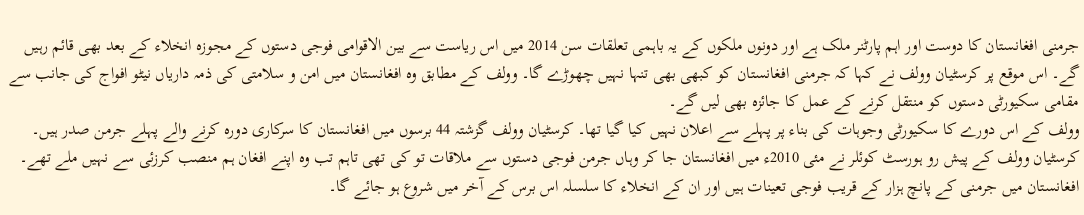جرمنی افغانستان کا دوست اور اہم پارٹنر ملک ہے اور دونوں ملکوں کے یہ باہمی تعلقات سن 2014 میں اس ریاست سے بین الاقوامی فوجی دستوں کے مجوزہ انخلاء کے بعد بھی قائم رہیں گے۔ اس موقع پر کرسٹیان وولف نے کہا کہ جرمنی افغانستان کو کبھی بھی تنہا نہیں چھوڑے گا۔ وولف کے مطابق وہ افغانستان میں امن و سلامتی کی ذمہ داریاں نیٹو افواج کی جانب سے مقامی سکیورٹی دستوں کو منتقل کرنے کے عمل کا جائزہ بھی لیں گے۔
وولف کے اس دورے کا سکیورٹی وجوہات کی بناء پر پہلے سے اعلان نہیں کیا گیا تھا۔ کرسٹیان وولف گزشتہ 44 برسوں میں افغانستان کا سرکاری دورہ کرنے والے پہلے جرمن صدر ہیں۔ کرسٹیان وولف کے پیش رو ہورسٹ کوئلر نے مئی 2010ء میں افغانستان جا کر وہاں جرمن فوجی دستوں سے ملاقات تو کی تھی تاہم تب وہ اپنے افغان ہم منصب کرزئی سے نہیں ملے تھے۔
افغانستان میں جرمنی کے پانچ ہزار کے قریب فوجی تعینات ہیں اور ان کے انخلاء کا سلسلہ اس برس کے آخر میں شروع ہو جائے گا۔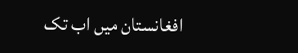افغانستان میں اب تک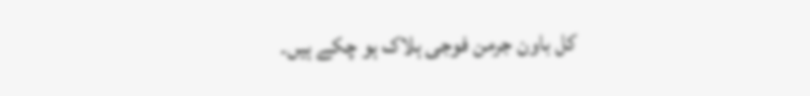کل باون جرمن فوجی ہلاک ہو چکے ہیں۔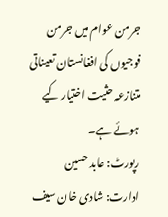جرمن عوام میں جرمن فوجیوں کی افغانستان تعیناتی متنازعہ حثیت اختیار کیے ہوئے ہے۔
رپورٹ: عابد حسین
ادارت: شادی خان سیف